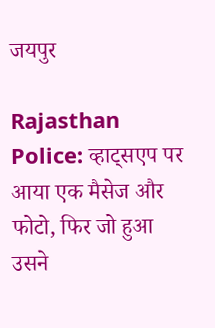जयपुर

Rajasthan Police: व्हाट्सएप पर आया एक मैसेज और फोटो, फिर जो हुआ उसने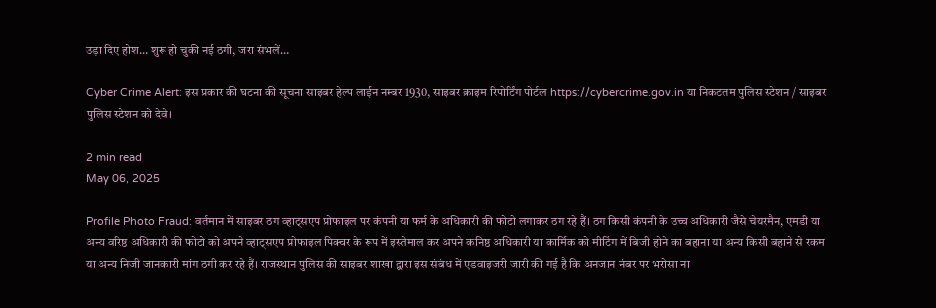उड़ा दिए होश… शुरू हो चुकी नई ठगी, जरा संभलें…

Cyber Crime Alert: इस प्रकार की घटना की सूचना साइबर हेल्प लाईन नम्बर 1930, साइबर क्राइम रिपोर्टिंग पोर्टल https://cybercrime.gov.in या निकटतम पुलिस स्टेशन / साइबर पुलिस स्टेशन को देवे।

2 min read
May 06, 2025

Profile Photo Fraud: वर्तमान में साइबर ठग व्हाट्सएप प्रोफाइल पर कंपनी या फर्म के अधिकारी की फोटो लगाकर ठग रहे हैं। ठग किसी कंपनी के उच्च अधिकारी जैसे चेयरमैन, एमडी या अन्य वरिष्ठ अधिकारी की फोटो को अपने व्हाट्सएप प्रोफाइल पिक्चर के रूप में इस्तेमाल कर अपने कनिष्ठ अधिकारी या कार्मिक को मीटिंग में बिजी होने का बहाना या अन्य किसी बहाने से रकम या अन्य निजी जानकारी मांग ठगी कर रहे हैं। राजस्थान पुलिस की साइबर शाखा द्वारा इस संबंध में एडवाइजरी जारी की गई है कि अनजान नंबर पर भरोसा ना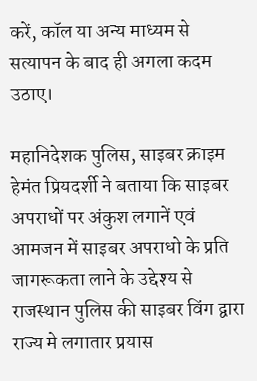करें, कॉल या अन्य माध्यम से सत्यापन के बाद ही अगला कदम उठाए।

महानिदेशक पुलिस, साइबर क्राइम हेमंत प्रियदर्शी ने बताया कि साइबर अपराधों पर अंकुश लगानें एवं आमजन में साइबर अपराधो के प्रति जागरूकता लाने के उद्देश्य से राजस्थान पुलिस की साइबर विंग द्वारा राज्य मे लगातार प्रयास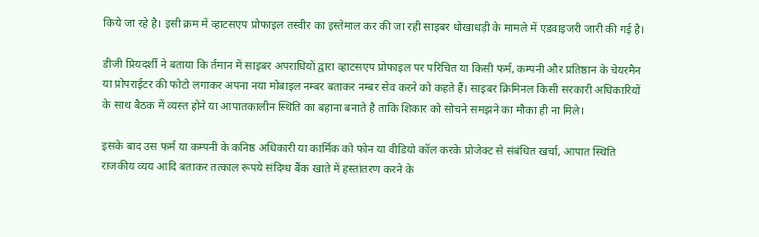किये जा रहे है। इसी क्रम में व्हाटसएप प्रोफाइल तस्वीर का इस्तेमाल कर की जा रही साइबर धोखाधड़ी के मामले में एडवाइजरी जारी की गई है।

डीजी प्रियदर्शी ने बताया कि र्तमान में साइबर अपराधियों द्वारा व्हाटसएप प्रोफाइल पर परिचित या किसी फर्म, कम्पनी और प्रतिष्ठान के चेयरमैन या प्रोपराईटर की फोटो लगाकर अपना नया मोबाइल नम्बर बताकर नम्बर सेव करने को कहते हैं। साइबर क्रिमिनल किसी सरकारी अधिकारियों के साथ बैठक में व्यस्त होने या आपातकालीन स्थिति का बहाना बनाते है ताकि शिकार को सोचने समझने का मौका ही ना मिले।

इसके बाद उस फर्म या कम्पनी के कनिष्ठ अधिकारी या कार्मिक को फोन या वीडियो कॉल करके प्रोजेक्ट से संबंधित खर्चा, आपात स्थिति राजकीय व्यय आदि बताकर तत्काल रूपये संदिग्ध बैंक खाते में हस्तांतरण करने के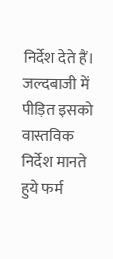निर्देश देते हैं। जल्दबाजी में पीड़ित इसको वास्तविक निर्देश मानते हुये फर्म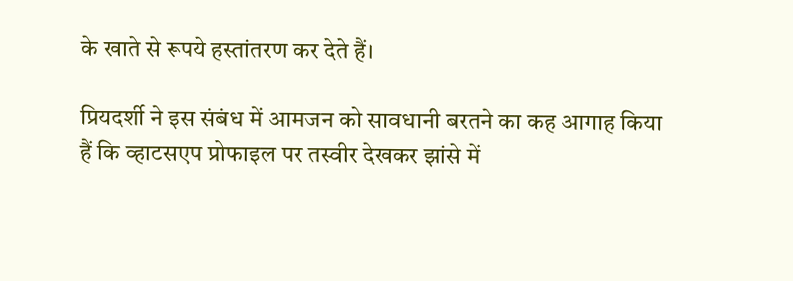के खाते से रूपये हस्तांतरण कर देते हैं।

प्रियदर्शी ने इस संबंध में आमजन को सावधानी बरतने का कह आगाह किया हैं कि व्हाटसएप प्रोफाइल पर तस्वीर देखकर झांसे में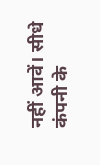नहीं आवें। सीधे कंपनी के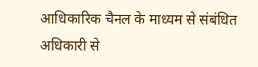आधिकारिक चैनल के माध्यम से संबंधित अधिकारी से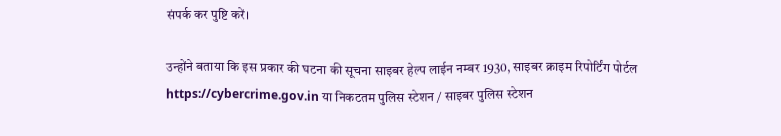संपर्क कर पुष्टि करें।

उन्होंने बताया कि इस प्रकार की घटना की सूचना साइबर हेल्प लाईन नम्बर 1930, साइबर क्राइम रिपोर्टिंग पोर्टल https://cybercrime.gov.in या निकटतम पुलिस स्टेशन / साइबर पुलिस स्टेशन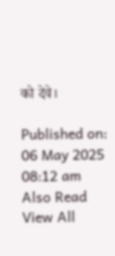को देवे।

Published on:
06 May 2025 08:12 am
Also Read
View All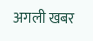अगली खबर